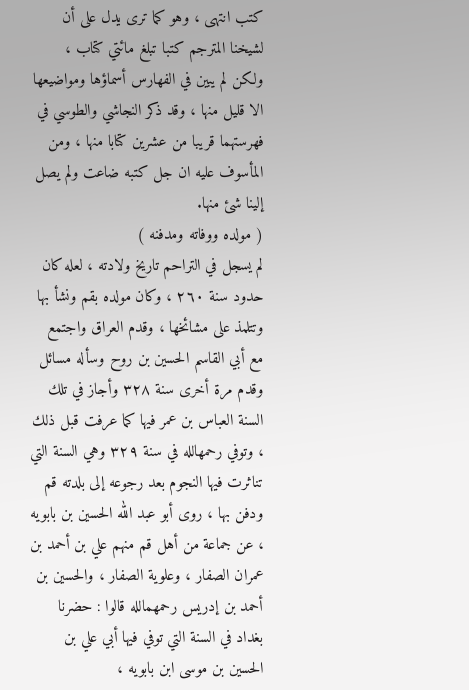كتب انتهى ، وهو كما ترى يدل على أن لشيخنا المترجم كتبا تبلغ مائتي كتاب ، ولكن لم يبين في الفهارس أسماؤها ومواضيعها الا قليل منها ، وقد ذكر النجاشي والطوسي في فهرستهما قريبا من عشرين كتابا منها ، ومن المأسوف عليه ان جل كتبه ضاعت ولم يصل إلينا شئ منها.
( مولده ووفاته ومدفنه )
لم يسجل في التراحم تاريخ ولادته ، لعله كان حدود سنة ٢٦٠ ، وكان مولده بقم ونشأ بها وتتلمذ على مشائخها ، وقدم العراق واجتمع مع أبي القاسم الحسين بن روح وسأله مسائل وقدم مرة أخرى سنة ٣٢٨ وأجاز في تلك السنة العباس بن عمر فيها كما عرفت قبل ذلك ، وتوفي رحمهالله في سنة ٣٢٩ وهي السنة التي تناثرت فيها النجوم بعد رجوعه إلى بلدته قم ودفن بها ، روى أبو عبد الله الحسين بن بابويه ، عن جماعة من أهل قم منهم علي بن أحمد بن عمران الصفار ، وعلوية الصفار ، والحسين بن أحمد بن إدريس رحمهمالله قالوا : حضرنا بغداد في السنة التي توفي فيها أبي علي بن الحسين بن موسى ابن بابويه ،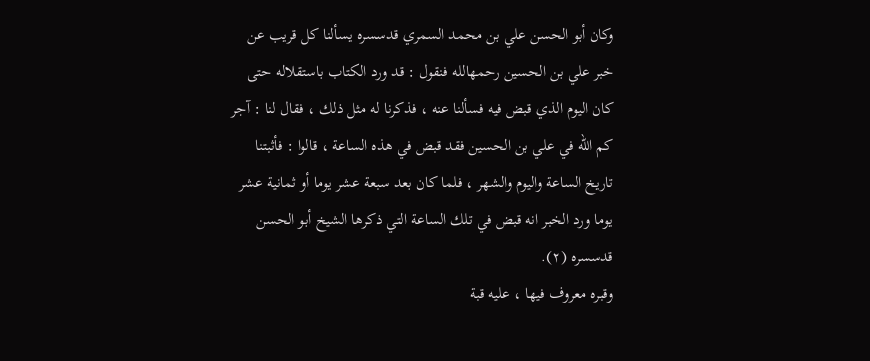وكان أبو الحسن علي بن محمد السمري قدسسره يسألنا كل قريب عن خبر علي بن الحسين رحمهالله فنقول : قد ورد الكتاب باستقلاله حتى كان اليوم الذي قبض فيه فسألنا عنه ، فذكرنا له مثل ذلك ، فقال لنا : آجر كم الله في علي بن الحسين فقد قبض في هذه الساعة ، قالوا : فأثبتنا تاريخ الساعة واليوم والشهر ، فلما كان بعد سبعة عشر يوما أو ثمانية عشر يوما ورد الخبر انه قبض في تلك الساعة التي ذكرها الشيخ أبو الحسن قدسسره (٢).
وقبره معروف فيها ، عليه قبة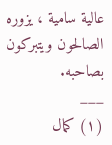عالية سامية ، يزوره الصالحون ويتبركون بصاحبه.
___
(١) كمال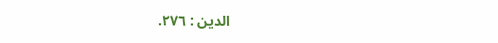الدين : ٢٧٦.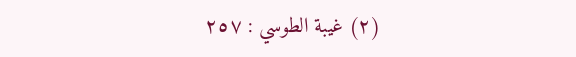(٢) غيبة الطوسي : ٢٥٧